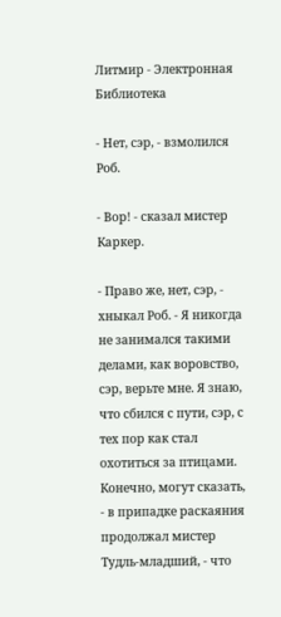Литмир - Электронная Библиотека

- Нет, сэр, - взмолился Роб.

- Вор! - сказал мистер Каркер.

- Право же, нет, сэр, - хныкал Роб. - Я никогда не занимался такими делами, как воровство, сэр, верьте мне. Я знаю, что сбился с пути, сэр, с тех пор как стал охотиться за птицами. Конечно, могут сказать, - в припадке раскаяния продолжал мистер Тудль-младший, - что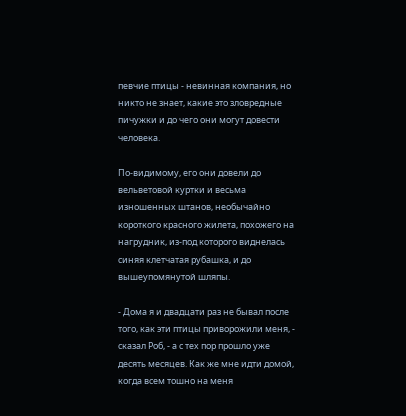певчие птицы - невинная компания, но никто не знает, какие это зловредные пичужки и до чего они могут довести человека.

По-видимому, его они довели до вельветовой куртки и весьма изношенных штанов, необычайно короткого красного жилета, похожего на нагрудник, из-под которого виднелась синяя клетчатая рубашка, и до вышеупомянутой шляпы.

- Дома я и двадцати раз не бывал после того, как эти птицы приворожили меня, - сказал Роб, - а с тех пор прошло уже десять месяцев. Как же мне идти домой, когда всем тошно на меня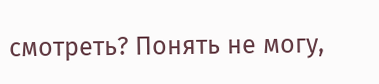смотреть? Понять не могу,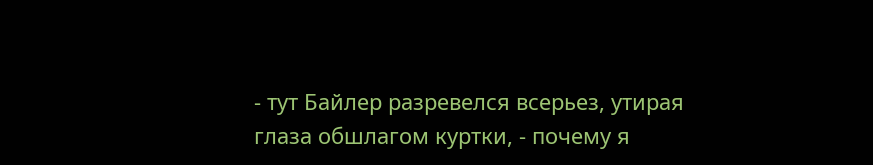- тут Байлер разревелся всерьез, утирая глаза обшлагом куртки, - почему я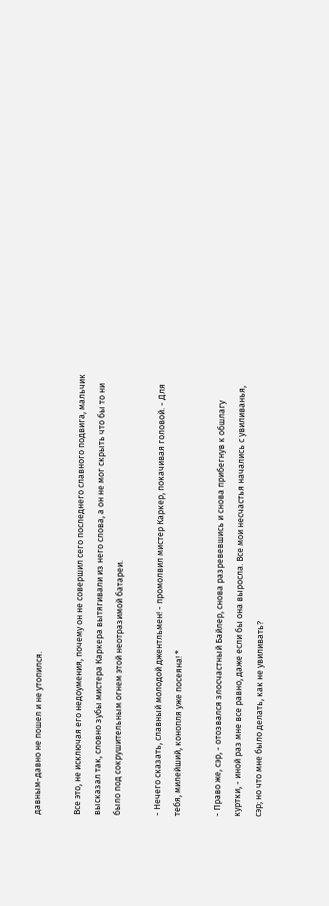давным-давно не пошел и не утопился.

Все это, не исключая его недоумения, почему он не совершил сего последнего славного подвига, мальчик высказал так, словно зубы мистера Каркера вытягивали из него слова, а он не мог скрыть что бы то ни было под сокрушительным огнем этой неотразимой батареи.

- Нечего сказать, славный молодой джентльмен! - промолвил мистер Каркер, покачивая головой. - Для тебя, милейший, конопля уже посеяна! *

- Право же, сэр, - отозвался злосчастный Байлер, снова разревевшись и снова прибегнув к обшлагу куртки, - иной раз мне все равно, даже если бы она выросла. Все мои несчастья начались с увиливанья, сэр; но что мне было делать, как не увиливать?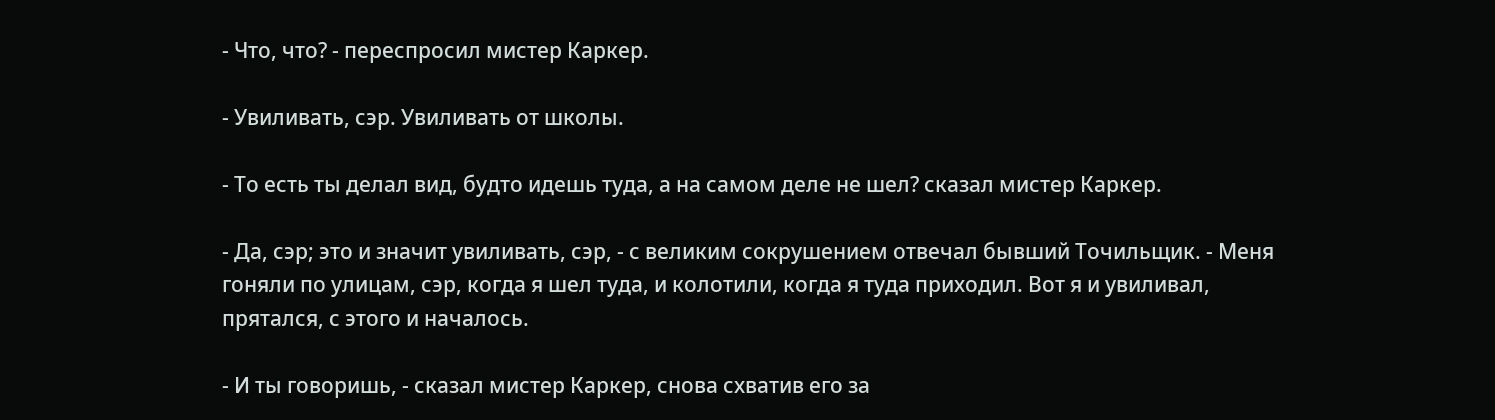- Что, что? - переспросил мистер Каркер.

- Увиливать, сэр. Увиливать от школы.

- То есть ты делал вид, будто идешь туда, а на самом деле не шел? сказал мистер Каркер.

- Да, сэр; это и значит увиливать, сэр, - с великим сокрушением отвечал бывший Точильщик. - Меня гоняли по улицам, сэр, когда я шел туда, и колотили, когда я туда приходил. Вот я и увиливал, прятался, с этого и началось.

- И ты говоришь, - сказал мистер Каркер, снова схватив его за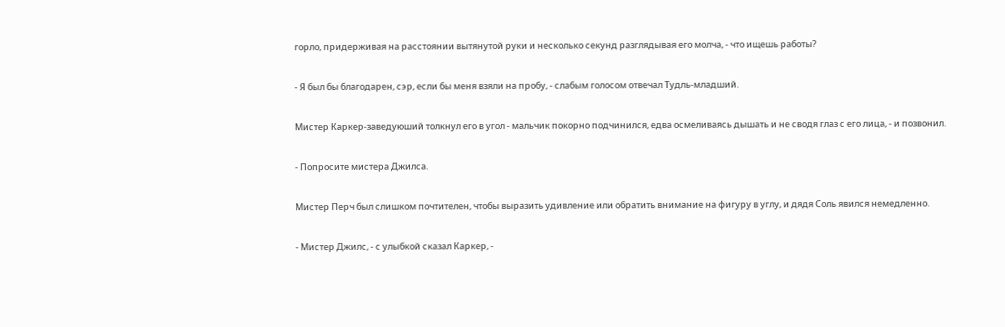горло, придерживая на расстоянии вытянутой руки и несколько секунд разглядывая его молча, - что ищешь работы?

- Я был бы благодарен, сэр, если бы меня взяли на пробу, - слабым голосом отвечал Тудль-младший.

Мистер Каркер-заведуюший толкнул его в угол - мальчик покорно подчинился, едва осмеливаясь дышать и не сводя глаз с его лица, - и позвонил.

- Попросите мистера Джилса.

Мистер Перч был слишком почтителен, чтобы выразить удивление или обратить внимание на фигуру в углу, и дядя Соль явился немедленно.

- Мистер Джилс, - с улыбкой сказал Каркер, -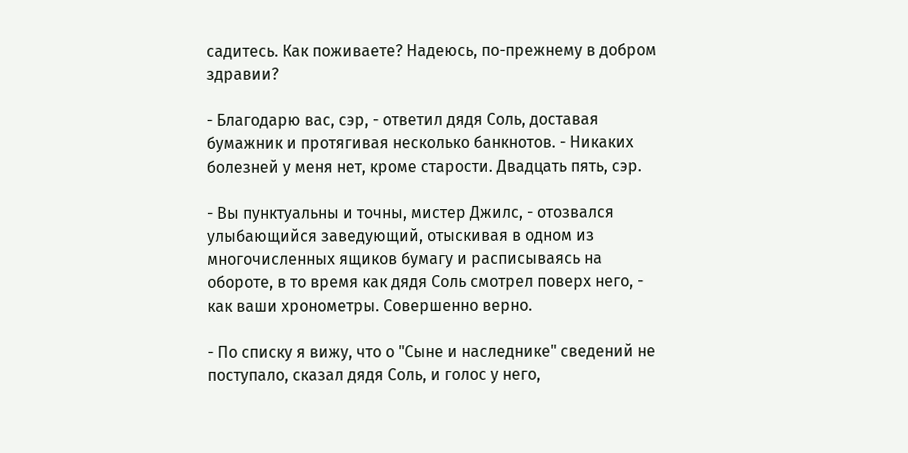садитесь. Как поживаете? Надеюсь, по-прежнему в добром здравии?

- Благодарю вас, сэр, - ответил дядя Соль, доставая бумажник и протягивая несколько банкнотов. - Никаких болезней у меня нет, кроме старости. Двадцать пять, сэр.

- Вы пунктуальны и точны, мистер Джилс, - отозвался улыбающийся заведующий, отыскивая в одном из многочисленных ящиков бумагу и расписываясь на обороте, в то время как дядя Соль смотрел поверх него, - как ваши хронометры. Совершенно верно.

- По списку я вижу, что о "Сыне и наследнике" сведений не поступало, сказал дядя Соль, и голос у него,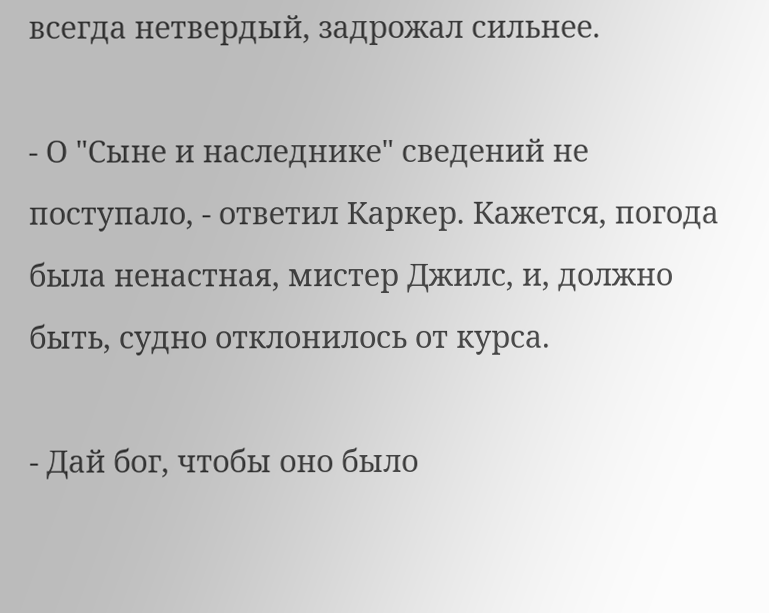всегда нетвердый, задрожал сильнее.

- О "Сыне и наследнике" сведений не поступало, - ответил Каркер. Кажется, погода была ненастная, мистер Джилс, и, должно быть, судно отклонилось от курса.

- Дай бог, чтобы оно было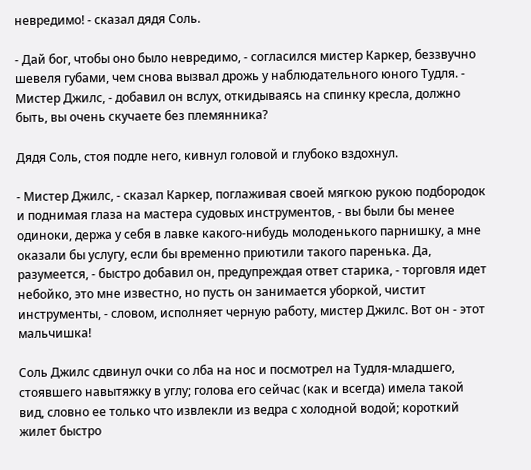невредимо! - сказал дядя Соль.

- Дай бог, чтобы оно было невредимо, - согласился мистер Каркер, беззвучно шевеля губами, чем снова вызвал дрожь у наблюдательного юного Тудля. - Мистер Джилс, - добавил он вслух, откидываясь на спинку кресла, должно быть, вы очень скучаете без племянника?

Дядя Соль, стоя подле него, кивнул головой и глубоко вздохнул.

- Мистер Джилс, - сказал Каркер, поглаживая своей мягкою рукою подбородок и поднимая глаза на мастера судовых инструментов, - вы были бы менее одиноки, держа у себя в лавке какого-нибудь молоденького парнишку, а мне оказали бы услугу, если бы временно приютили такого паренька. Да, разумеется, - быстро добавил он, предупреждая ответ старика, - торговля идет небойко, это мне известно, но пусть он занимается уборкой, чистит инструменты, - словом, исполняет черную работу, мистер Джилс. Вот он - этот мальчишка!

Соль Джилс сдвинул очки со лба на нос и посмотрел на Тудля-младшего, стоявшего навытяжку в углу; голова его сейчас (как и всегда) имела такой вид, словно ее только что извлекли из ведра с холодной водой; короткий жилет быстро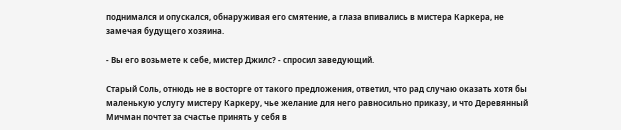поднимался и опускался, обнаруживая его смятение, а глаза впивались в мистера Каркера, не замечая будущего хозяина.

- Вы его возьмете к себе, мистер Джилс? - спросил заведующий.

Старый Соль, отнюдь не в восторге от такого предложения, ответил, что рад случаю оказать хотя бы маленькую услугу мистеру Каркеру, чье желание для него равносильно приказу, и что Деревянный Мичман почтет за счастье принять у себя в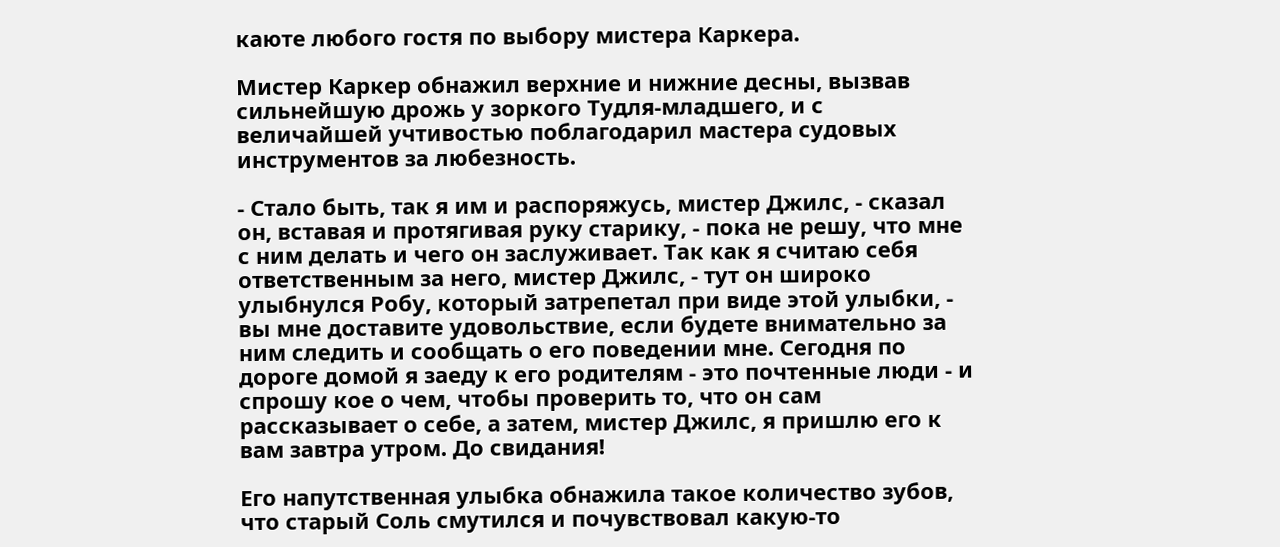каюте любого гостя по выбору мистера Каркера.

Мистер Каркер обнажил верхние и нижние десны, вызвав сильнейшую дрожь у зоркого Тудля-младшего, и с величайшей учтивостью поблагодарил мастера судовых инструментов за любезность.

- Стало быть, так я им и распоряжусь, мистер Джилс, - сказал он, вставая и протягивая руку старику, - пока не решу, что мне с ним делать и чего он заслуживает. Так как я считаю себя ответственным за него, мистер Джилс, - тут он широко улыбнулся Робу, который затрепетал при виде этой улыбки, - вы мне доставите удовольствие, если будете внимательно за ним следить и сообщать о его поведении мне. Сегодня по дороге домой я заеду к его родителям - это почтенные люди - и спрошу кое о чем, чтобы проверить то, что он сам рассказывает о себе, а затем, мистер Джилс, я пришлю его к вам завтра утром. До свидания!

Его напутственная улыбка обнажила такое количество зубов, что старый Соль смутился и почувствовал какую-то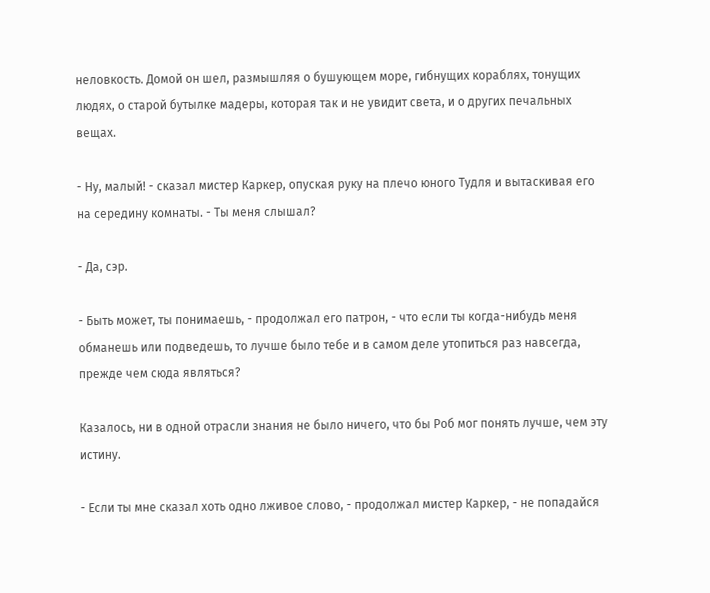неловкость. Домой он шел, размышляя о бушующем море, гибнущих кораблях, тонущих людях, о старой бутылке мадеры, которая так и не увидит света, и о других печальных вещах.

- Ну, малый! - сказал мистер Каркер, опуская руку на плечо юного Тудля и вытаскивая его на середину комнаты. - Ты меня слышал?

- Да, сэр.

- Быть может, ты понимаешь, - продолжал его патрон, - что если ты когда-нибудь меня обманешь или подведешь, то лучше было тебе и в самом деле утопиться раз навсегда, прежде чем сюда являться?

Казалось, ни в одной отрасли знания не было ничего, что бы Роб мог понять лучше, чем эту истину.

- Если ты мне сказал хоть одно лживое слово, - продолжал мистер Каркер, - не попадайся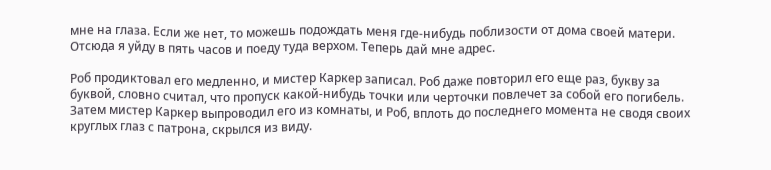мне на глаза. Если же нет, то можешь подождать меня где-нибудь поблизости от дома своей матери. Отсюда я уйду в пять часов и поеду туда верхом. Теперь дай мне адрес.

Роб продиктовал его медленно, и мистер Каркер записал. Роб даже повторил его еще раз, букву за буквой, словно считал, что пропуск какой-нибудь точки или черточки повлечет за собой его погибель. Затем мистер Каркер выпроводил его из комнаты, и Роб, вплоть до последнего момента не сводя своих круглых глаз с патрона, скрылся из виду.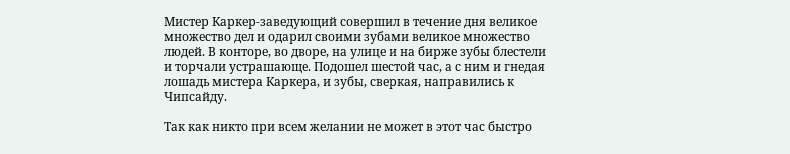Мистер Каркер-заведующий совершил в течение дня великое множество дел и одарил своими зубами великое множество людей. В конторе, во дворе, на улице и на бирже зубы блестели и торчали устрашающе. Подошел шестой час, а с ним и гнедая лошадь мистера Каркера, и зубы, сверкая, направились к Чипсайду.

Так как никто при всем желании не может в этот час быстро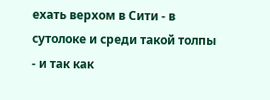ехать верхом в Сити - в сутолоке и среди такой толпы - и так как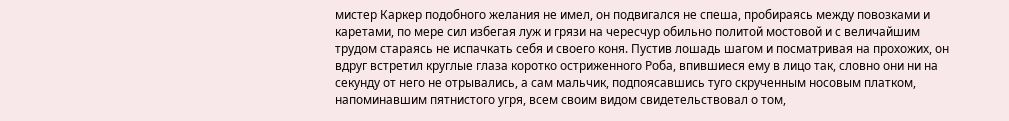мистер Каркер подобного желания не имел, он подвигался не спеша, пробираясь между повозками и каретами, по мере сил избегая луж и грязи на чересчур обильно политой мостовой и с величайшим трудом стараясь не испачкать себя и своего коня. Пустив лошадь шагом и посматривая на прохожих, он вдруг встретил круглые глаза коротко остриженного Роба, впившиеся ему в лицо так, словно они ни на секунду от него не отрывались, а сам мальчик, подпоясавшись туго скрученным носовым платком, напоминавшим пятнистого угря, всем своим видом свидетельствовал о том,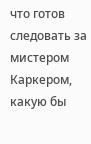что готов следовать за мистером Каркером, какую бы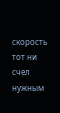скорость тот ни счел нужным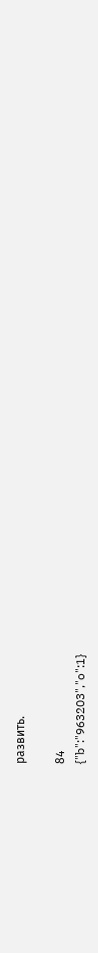развить.

84
{"b":"963203","o":1}